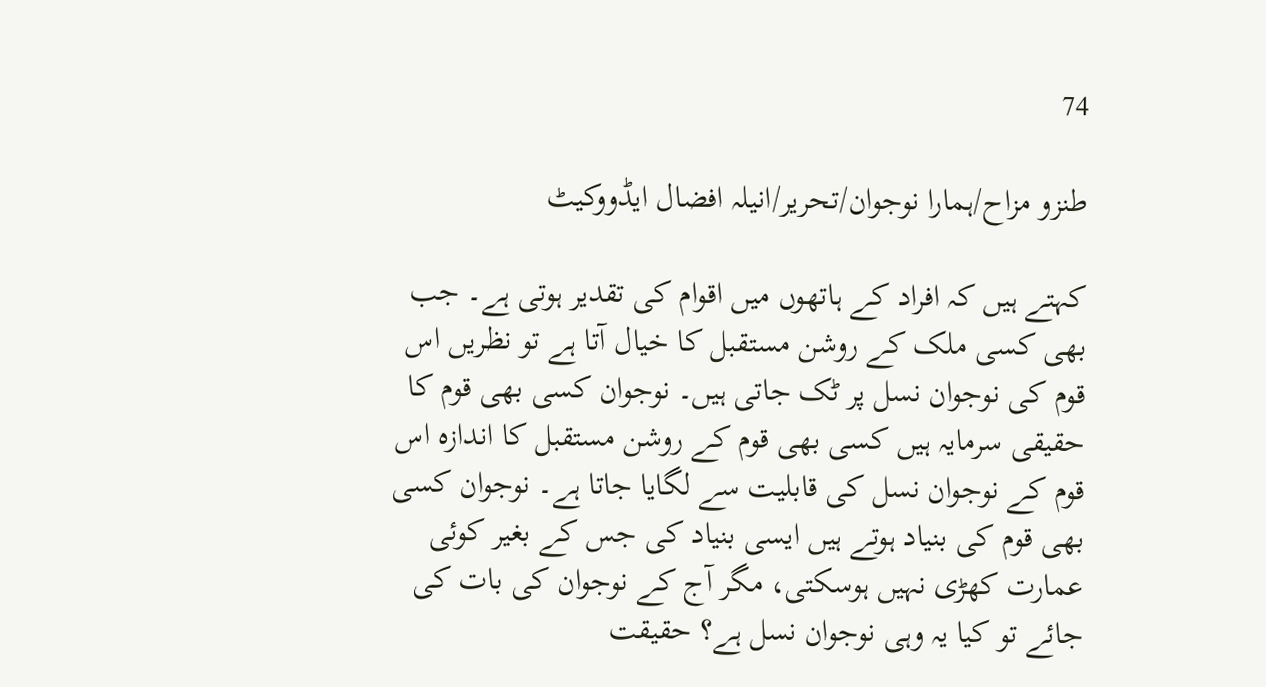74

طنزو مزاح/ہمارا نوجوان/تحریر/انیلہ افضال ایڈووکیٹ

کہتے ہیں کہ افراد کے ہاتھوں میں اقوام کی تقدیر ہوتی ہے۔ جب بھی کسی ملک کے روشن مستقبل کا خیال آتا ہے تو نظریں اس قوم کی نوجوان نسل پر ٹک جاتی ہیں۔ نوجوان کسی بھی قوم کا حقیقی سرمایہ ہیں کسی بھی قوم کے روشن مستقبل کا اندازہ اس قوم کے نوجوان نسل کی قابلیت سے لگایا جاتا ہے۔ نوجوان کسی بھی قوم کی بنیاد ہوتے ہیں ایسی بنیاد کی جس کے بغیر کوئی عمارت کھڑی نہیں ہوسکتی، مگر آج کے نوجوان کی بات کی جائے تو کیا یہ وہی نوجوان نسل ہے؟ حقیقت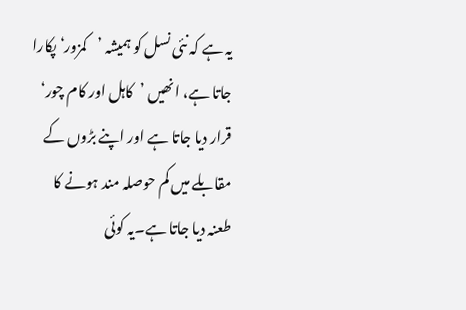یہ ہے کہ نئی نسل کو ہمیشہ ’کمزور‘ پکارا جاتا ہے، انھیں ’کاہل اور کام چور‘ قرار دیا جاتا ہے اور اپنے بڑوں کے مقابلے میں کم حوصلہ مند ہونے کا طعنہ دیا جاتا ہے۔یہ کوئی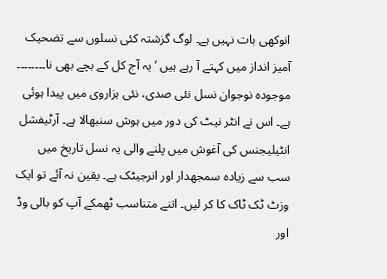انوکھی بات نہیں ہے۔ لوگ گزشتہ کئی نسلوں سے تضحیک آمیز انداز میں کہتے آ رہے ہیں ’یہ آج کل کے بچے بھی نا۔۔۔۔۔۔۔۔
موجودہ نوجوان نسل نئی صدی، نئی ہزاروی میں پیدا ہوئی ہے۔ اس نے انٹر نیٹ کی دور میں ہوش سنبھالا ہے۔ آرٹیفشل انٹیلیجنس کی آغوش میں پلنے والی یہ نسل تاریخ میں سب سے زیادہ سمجھدار اور انرجیٹک ہے۔ یقین نہ آئے تو ایک وزٹ ٹک ٹاک کا کر لیں۔ اتنے متناسب ٹھمکے آپ کو بالی وڈ اور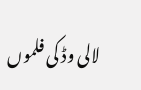لالی وڈ کی فلموں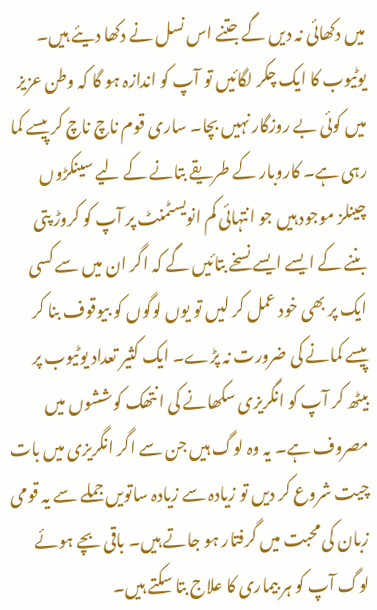میں دکھائی نہ دیں گے جتنے اس نسل نے دکھا دیئے ہیں۔ یوٹیوب کا ایک چکر لگائیں تو آپ کو اندازہ ہو گا کہ وطن عزیز میں کوئی بے روزگار نہیں بچا۔ ساری قوم ناچ ناچ کر پیسے کما رہی ہے۔ کاروبار کے طریقے بتانے کے لیے سینکڑوں چینلز موجود ہیں جو انتہائی کم انویسٹمنٹ پر آپ کو کروڑ پتی بننے کے ایسے ایسے نسخے بتائیں گے کہ اگر ان میں سے کسی ایک پر بھی خود عمل کر لیں تو یوں لوگوں کو بیوقوف بنا کر پیسے کمانے کی ضرورت نہ پڑے۔ ایک کثیر تعداد یوٹیوب پر بیٹھ کر آپ کو انگریزی سکھانے کی انتھک کوششوں میں مصروف ہے۔ یہ وہ لوگ ہیں جن سے اگر انگریزی میں بات چیت شروع کر دیں تو زیادہ سے زیادہ ساتویں جملے سے یہ قومی زبان کی محبت میں گرفتار ہو جاتے ہیں۔ باقی بچے ہوئے لوگ آپ کو ہر بیماری کا علاج بتا سکتے ہیں۔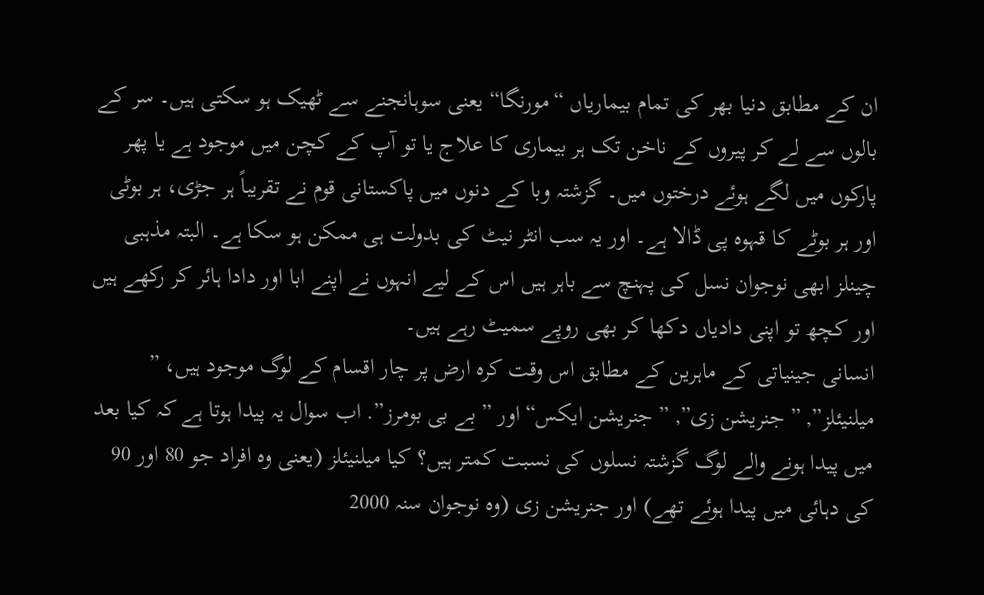ان کے مطابق دنیا بھر کی تمام بیماریاں “مورنگا“ یعنی سوہانجنے سے ٹھیک ہو سکتی ہیں۔ سر کے بالوں سے لے کر پیروں کے ناخن تک ہر بیماری کا علاج یا تو آپ کے کچن میں موجود ہے یا پھر پارکوں میں لگے ہوئے درختوں میں۔ گزشتہ وبا کے دنوں میں پاکستانی قوم نے تقریباً ہر جڑی، ہر بوٹی اور ہر بوٹے کا قہوہ پی ڈالا ہے۔ اور یہ سب انٹر نیٹ کی بدولت ہی ممکن ہو سکا ہے۔ البتہ مذہبی چینلز ابھی نوجوان نسل کی پہنچ سے باہر ہیں اس کے لیے انہوں نے اپنے ابا اور دادا ہائر کر رکھے ہیں اور کچھ تو اپنی دادیاں دکھا کر بھی روپے سمیٹ رہے ہیں۔
انسانی جینیاتی کے ماہرین کے مطابق اس وقت کرہ ارض پر چار اقسام کے لوگ موجود ہیں، ” میلنیئلز”, ” جنریشن زی”, ” جنریشن ایکس“ اور ” بے بی بومرز”. اب سوال یہ پیدا ہوتا ہے کہ کیا بعد میں پیدا ہونے والے لوگ گزشتہ نسلوں کی نسبت کمتر ہیں؟ کیا میلنیئلز (یعنی وہ افراد جو 80 اور 90 کی دہائی میں پیدا ہوئے تھے) اور جنریشن زی (وہ نوجوان سنہ 2000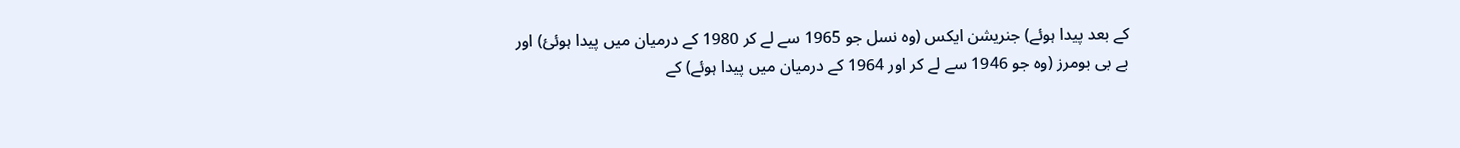کے بعد پیدا ہوئے) جنریشن ایکس (وہ نسل جو 1965 سے لے کر 1980 کے درمیان میں پیدا ہوئئ) اور بے بی بومرز (وہ جو 1946 سے لے کر اور 1964 کے درمیان میں پیدا ہوئے) کے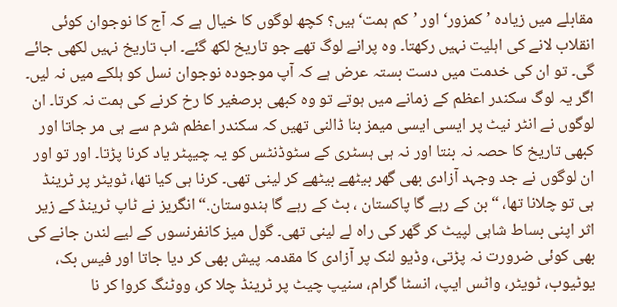مقابلے میں زیادہ ’کمزور‘ اور ’کم ہمت‘ ہیں؟ کچھ لوگوں کا خیال ہے کہ آج کا نوجوان کوئی انقلاب لانے کی اہلیت نہیں رکھتا۔ وہ پرانے لوگ تھے جو تاریخ لکھ گئے۔ اب تاریخ نہیں لکھی جائے گی۔ تو ان کی خدمت میں دست بستہ عرض ہے کہ آپ موجودہ نوجوان نسل کو ہلکے میں نہ لیں۔ اگر یہ لوگ سکندر اعظم کے زمانے میں ہوتے تو وہ کبھی برصغیر کا رخ کرنے کی ہمت نہ کرتا۔ ان لوگوں نے انٹر نیٹ پر ایسی ایسی میمز بنا ڈالنی تھیں کہ سکندر اعظم شرم سے ہی مر جاتا اور کبھی تاریخ کا حصہ نہ بنتا اور نہ ہی ہسٹری کے سٹوڈنٹس کو یہ چیپٹر یاد کرنا پڑتا۔ اور تو اور ان لوگوں نے جد وجہد آزادی بھی گھر بیٹھے بیٹھے کر لینی تھی۔ کرنا ہی کیا تھا، ٹویٹر پر ٹرینڈ ہی تو چلانا تھا، “بن کے رہے گا پاکستان ، بٹ کے رہے گا ہندوستان.“ انگریز نے ٹاپ ٹرینڈ کے زیر اثر اپنی بساط شاہی لپیٹ کر گھر کی راہ لے لینی تھی۔ گول میز کانفرنسوں کے لیے لندن جانے کی بھی کوئی ضرورت نہ پڑتی، وڈیو لنک پر آزادی کا مقدمہ پیش بھی کر دیا جاتا اور فیس بک، یوٹیوب، ٹویٹر، واٹس ایپ، انسٹا گرام، سنیپ چیٹ پر ٹرینڈ چلا کر، ووٹنگ کروا کر نا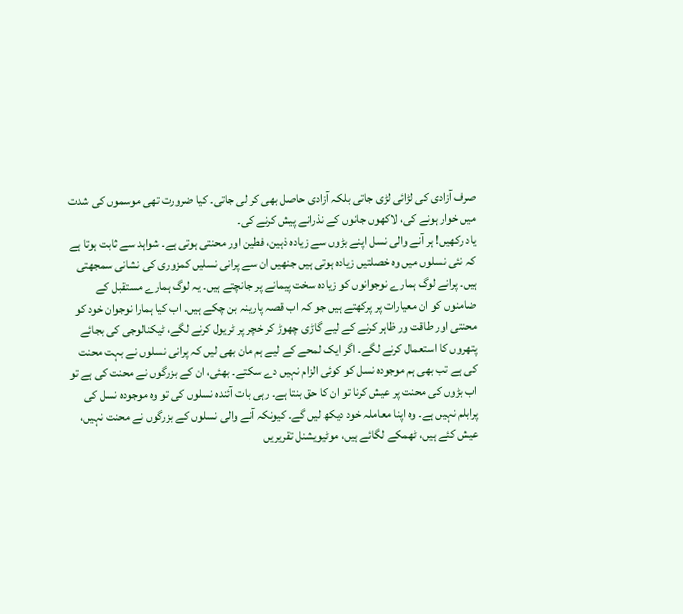صرف آزادی کی لڑائی لڑی جاتی بلکہ آزادی حاصل بھی کر لی جاتی۔ کیا ضرورت تھی موسموں کی شدت میں خوار ہونے کی، لاکھوں جانوں کے نذرانے پیش کرنے کی۔
یاد رکھیں! ہر آنے والی نسل اپنے بڑوں سے زیادہ ذہین، فطین اور محنتی ہوتی ہے۔ شواہد سے ثابت ہوتا ہے کہ نئی نسلوں میں وہ خصلتیں زیادہ ہوتی ہیں جنھیں ان سے پرانی نسلیں کمزوری کی نشانی سمجھتی ہیں۔ پرانے لوگ ہمارے نوجوانوں کو زیادہ سخت پیمانے پر جانچتے ہیں۔ یہ لوگ ہمارے مستقبل کے ضامنوں کو ان معیارات پر پرکھتے ہیں جو کہ اب قصہ پارینہ بن چکے ہیں۔ اب کیا ہمارا نوجوان خود کو محنتی اور طاقت ور ظاہر کرنے کے لیے گاڑی چھوڑ کر خچر پر ٹریول کرنے لگے، ٹیکنالوجی کی بجائے پتھروں کا استعمال کرنے لگے۔ اگر ایک لمحے کے لیے ہم مان بھی لیں کہ پرانی نسلوں نے بہت محنت کی ہے تب بھی ہم موجودہ نسل کو کوئی الزام نہیں دے سکتے۔ بھئی، ان کے بزرگوں نے محنت کی ہے تو اب بڑوں کی محنت پر عیش کرنا تو ان کا حق بنتا ہے۔ رہی بات آئندہ نسلوں کی تو وہ موجودہ نسل کی پرابلم نہیں ہے۔ وہ اپنا معاملہ خود دیکھ لیں گے۔ کیونکہ آنے والی نسلوں کے بزرگوں نے محنت نہیں، عیش کئے ہیں، ٹھمکے لگائے ہیں، موٹیویشنل تقریریں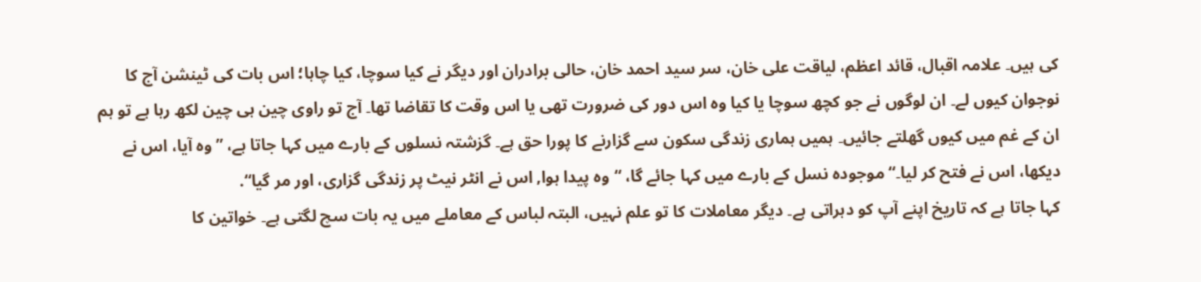کی ہیں۔ علامہ اقبال، قائد اعظم، لیاقت علی خان، سر سید احمد خان، حالی برادران اور دیگر نے کیا سوچا، کیا چاہا؛ اس بات کی ٹینشن آج کا نوجوان کیوں لے۔ ان لوگوں نے جو کچھ سوچا یا کیا وہ اس دور کی ضرورت تھی یا اس وقت کا تقاضا تھا۔ آج تو راوی چین ہی چین لکھ رہا ہے تو ہم ان کے غم میں کیوں گھلتے جائیں۔ ہمیں ہماری زندگی سکون سے گزارنے کا پورا حق ہے۔ گزشتہ نسلوں کے بارے میں کہا جاتا ہے، ” وہ آیا، اس نے دیکھا، اس نے فتح کر لیا۔“ موجودہ نسل کے بارے میں کہا جائے گا، “وہ پیدا ہوا, اس نے انٹر نیٹ پر زندگی گزاری، اور مر گیا“.
کہا جاتا ہے کہ تاریخ اپنے آپ کو دہراتی ہے۔ دیگر معاملات کا تو علم نہیں، البتہ لباس کے معاملے میں یہ بات سچ لگتی ہے۔ خواتین کا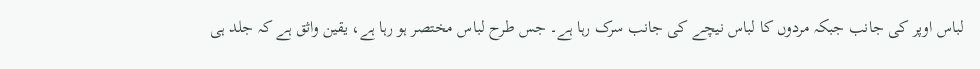لباس اوپر کی جانب جبکہ مردوں کا لباس نیچے کی جانب سرک رہا ہے۔ جس طرح لباس مختصر ہو رہا ہے، یقین واثق ہے کہ جلد ہی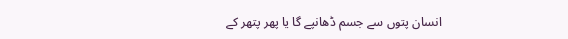انسان پتوں سے جسم ڈھانپے گا یا پھر پتھر کے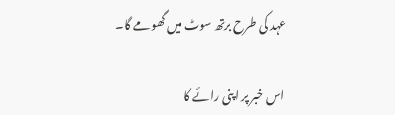عہد کی طرح برتھ سوٹ میں گھومے گا۔

اس خبر پر اپنی رائے کا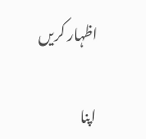اظہار کریں

اپنا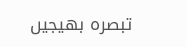تبصرہ بھیجیں